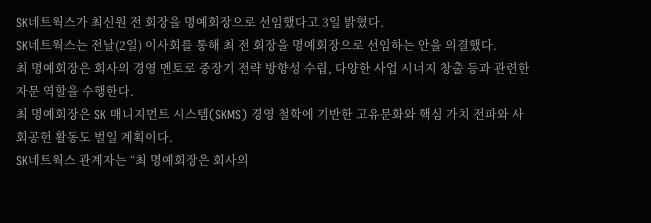SK네트웍스가 최신원 전 회장을 명예회장으로 선임했다고 3일 밝혔다.
SK네트웍스는 전날(2일) 이사회를 통해 최 전 회장을 명예회장으로 선임하는 안을 의결했다.
최 명예회장은 회사의 경영 멘토로 중장기 전략 방향성 수립, 다양한 사업 시너지 창출 등과 관련한 자문 역할을 수행한다.
최 명예회장은 SK 매니지먼트 시스템(SKMS) 경영 철학에 기반한 고유문화와 핵심 가치 전파와 사회공헌 활동도 벌일 계획이다.
SK네트웍스 관계자는 “최 명예회장은 회사의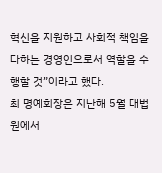혁신을 지원하고 사회적 책임을 다하는 경영인으로서 역할을 수행할 것”이라고 했다.
최 명예회장은 지난해 5월 대법원에서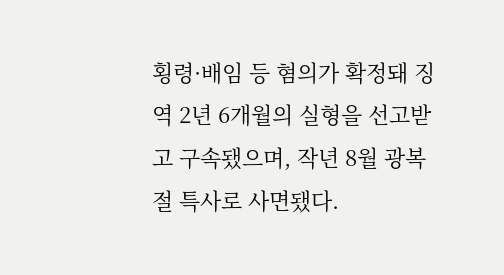횡령·배임 등 혐의가 확정돼 징역 2년 6개월의 실형을 선고받고 구속됐으며, 작년 8월 광복절 특사로 사면됐다.